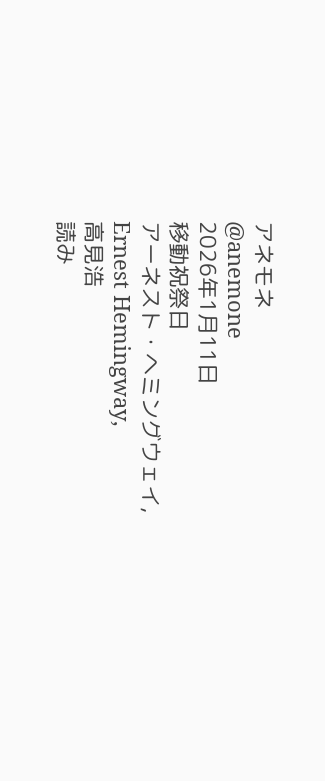アネモネ
@anemone
2026年1月11日
移動祝祭日
アーネスト・ヘミングウェイ,
Ernest Hemingway,
高見浩
読み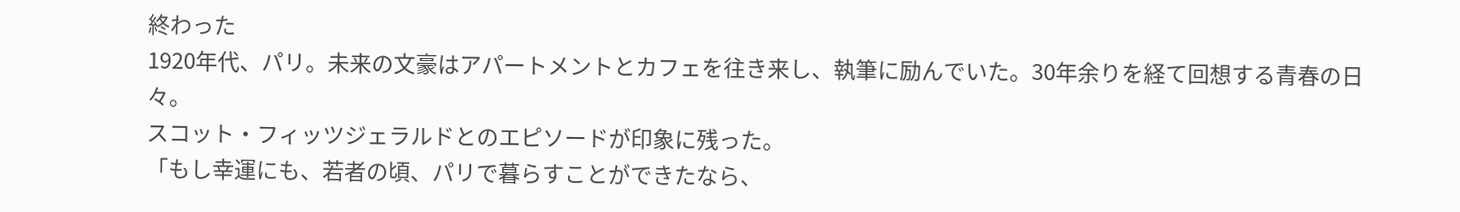終わった
1920年代、パリ。未来の文豪はアパートメントとカフェを往き来し、執筆に励んでいた。30年余りを経て回想する青春の日々。
スコット・フィッツジェラルドとのエピソードが印象に残った。
「もし幸運にも、若者の頃、パリで暮らすことができたなら、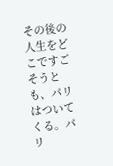その後の人生をどこですごそうとも、パリはついてくる。パリ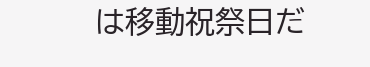は移動祝祭日だ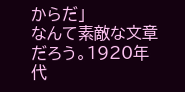からだ」
なんて素敵な文章だろう。1920年代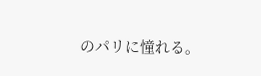のパリに憧れる。